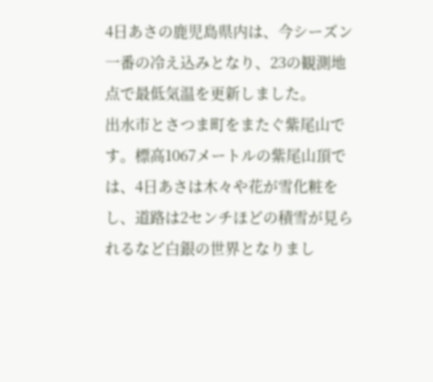4日あさの鹿児島県内は、今シーズン一番の冷え込みとなり、23の観測地点で最低気温を更新しました。
出水市とさつま町をまたぐ紫尾山です。標高1067メートルの紫尾山頂では、4日あさは木々や花が雪化粧をし、道路は2センチほどの積雪が見られるなど白銀の世界となりまし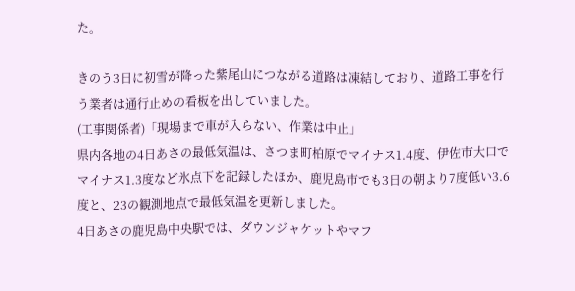た。

きのう3日に初雪が降った紫尾山につながる道路は凍結しており、道路工事を行う業者は通行止めの看板を出していました。
(工事関係者)「現場まで車が入らない、作業は中止」
県内各地の4日あさの最低気温は、さつま町柏原でマイナス1.4度、伊佐市大口でマイナス1.3度など氷点下を記録したほか、鹿児島市でも3日の朝より7度低い3.6度と、23の観測地点で最低気温を更新しました。
4日あさの鹿児島中央駅では、ダウンジャケットやマフ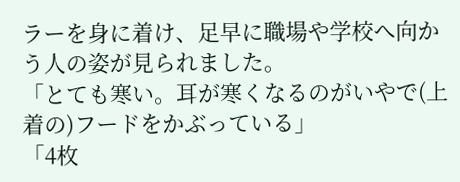ラーを身に着け、足早に職場や学校へ向かう人の姿が見られました。
「とても寒い。耳が寒くなるのがいやで(上着の)フードをかぶっている」
「4枚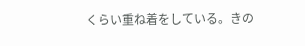くらい重ね着をしている。きの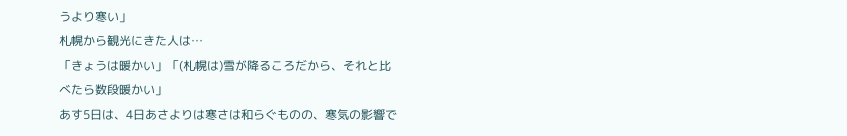うより寒い」
札幌から観光にきた人は…
「きょうは暖かい」「(札幌は)雪が降るころだから、それと比べたら数段暖かい」
あす5日は、4日あさよりは寒さは和らぐものの、寒気の影響で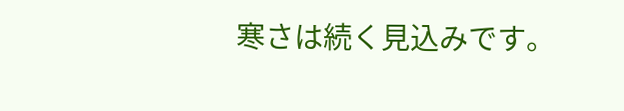寒さは続く見込みです。